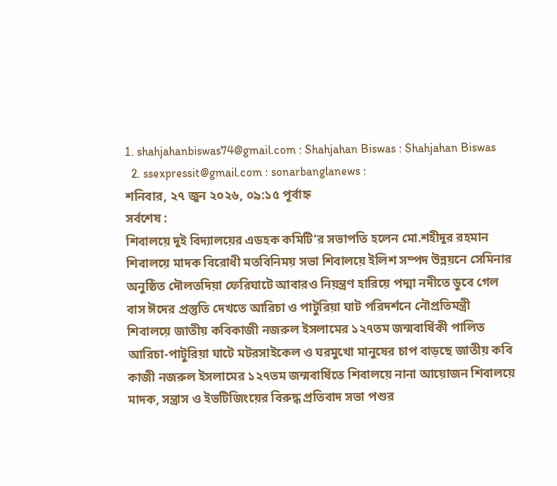1. shahjahanbiswas74@gmail.com : Shahjahan Biswas : Shahjahan Biswas
  2. ssexpressit@gmail.com : sonarbanglanews :
শনিবার, ২৭ জুন ২০২৬, ০৯:১৫ পূর্বাহ্ন
সর্বশেষ :
শিবালয়ে দুই বিদ্যালয়ের এডহক কমিটি’র সভাপতি হলেন মো.শহীদুর রহমান শিবালয়ে মাদক বিরোধী মতবিনিময় সভা শিবালয়ে ইলিশ সম্পদ উন্নয়নে সেমিনার অনুষ্ঠিত দৌলতদিয়া ফেরিঘাটে আবারও নিয়ন্ত্রণ হারিয়ে পদ্মা নদীতে ডুবে গেল বাস ঈদের প্রস্তুতি দেখতে আরিচা ও পাটুরিয়া ঘাট পরিদর্শনে নৌপ্রতিমন্ত্রী শিবালয়ে জাতীয় কবিকাজী নজরুল ইসলামের ১২৭তম জন্মবার্ষিকী পালিত আরিচা-পাটুরিয়া ঘাটে মটরসাইকেল ও ঘরমুখো মানুষের চাপ বাড়ছে জাতীয় কবি কাজী নজরুল ইসলামের ১২৭তম জন্মবার্ষিতে শিবালয়ে নানা আয়োজন শিবালয়ে মাদক, সন্ত্রাস ও ইভটিজিংয়ের বিরুদ্ধ প্রতিবাদ সভা পশুর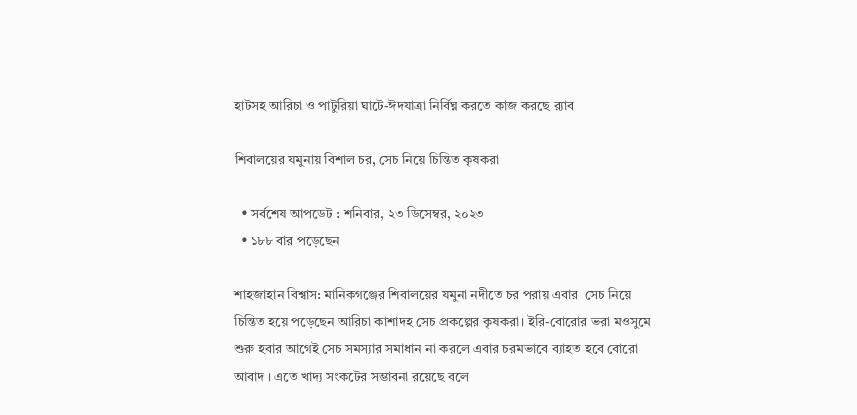হাটসহ আরিচা ও পাটুরিয়া ঘাটে-ঈদযাত্রা নির্বিঘ্ন করতে কাজ করছে র‌্যাব

শিবালয়ের যমুনায় বিশাল চর, সেচ নিয়ে চিন্তিত কৃষকরা

  • সর্বশেষ আপডেট : শনিবার, ২৩ ডিসেম্বর, ২০২৩
  • ১৮৮ বার পড়েছেন

শাহজাহান বিশ্বাস: মানিকগঞ্জের শিবালয়ের যমুনা নদীতে চর পরায় এবার  সেচ নিয়ে চিন্তিত হয়ে পড়েছেন আরিচা কাশাদহ সেচ প্রকল্পের কৃষকরা। ইরি-বোরোর ভরা মওসুমে শুরু হবার আগেই সেচ সমস্যার সমাধান না করলে এবার চরমভাবে ব্যাহত হবে বোরো আবাদ । এতে খাদ্য সংকটের সম্ভাবনা রয়েছে বলে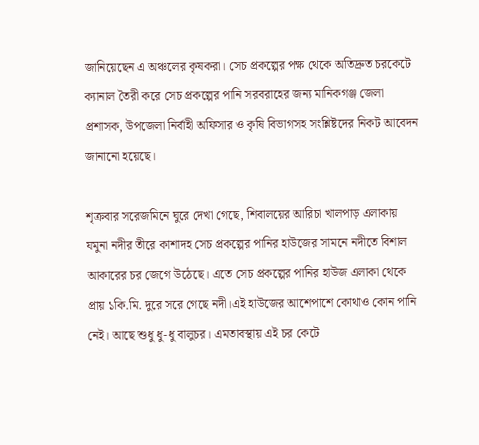জানিয়েছেন এ অঞ্চলের কৃষকরা। সেচ প্রকল্পের পক্ষ থেকে অতিদ্রুত চরকেটে ক্যানাল তৈরী করে সেচ প্রকল্পের পানি সরবরাহের জন্য মানিকগঞ্জ জেলা প্রশাসক, উপজেলা নির্বাহী অফিসার ও কৃষি বিভাগসহ সংশ্লিষ্টদের নিকট আবেদন জানানো হয়েছে।

শৃক্রবার সরেজমিনে ঘুরে দেখা গেছে, শিবালয়ের আরিচা খালপাড় এলাকায় যমুনা নদীর তীরে কাশাদহ সেচ প্রকল্পের পানির হাউজের সামনে নদীতে বিশাল আকারের চর জেগে উঠেছে। এতে সেচ প্রকল্পের পানির হাউজ এলাকা থেকে প্রায় ১কি.মি. দুরে সরে গেছে নদী।এই হাউজের আশেপাশে কোথাও কোন পানি নেই। আছে শুধু ধু-ধু বালুচর। এমতাবস্থায় এই চর কেটে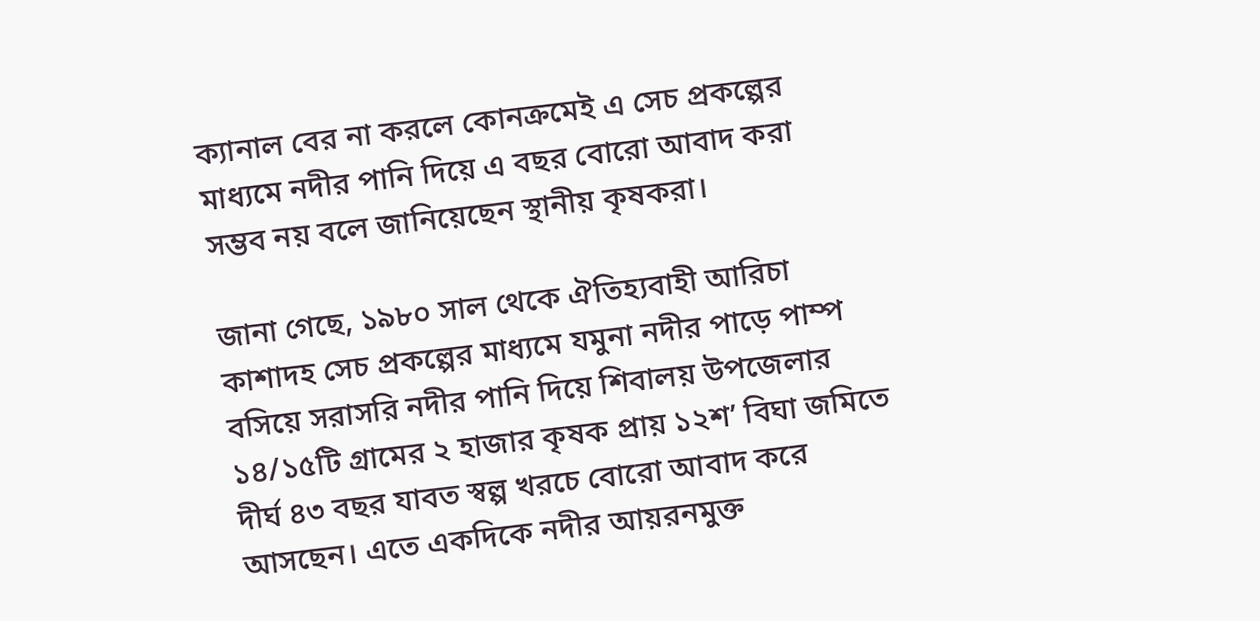ক্যানাল বের না করলে কোনক্রমেই এ সেচ প্রকল্পের মাধ্যমে নদীর পানি দিয়ে এ বছর বোরো আবাদ করা সম্ভব নয় বলে জানিয়েছেন স্থানীয় কৃষকরা।

জানা গেছে, ১৯৮০ সাল থেকে ঐতিহ্যবাহী আরিচা কাশাদহ সেচ প্রকল্পের মাধ্যমে যমুনা নদীর পাড়ে পাম্প বসিয়ে সরাসরি নদীর পানি দিয়ে শিবালয় উপজেলার ১৪/১৫টি গ্রামের ২ হাজার কৃষক প্রায় ১২শ’ বিঘা জমিতে দীর্ঘ ৪৩ বছর যাবত স্বল্প খরচে বোরো আবাদ করে আসছেন। এতে একদিকে নদীর আয়রনমুক্ত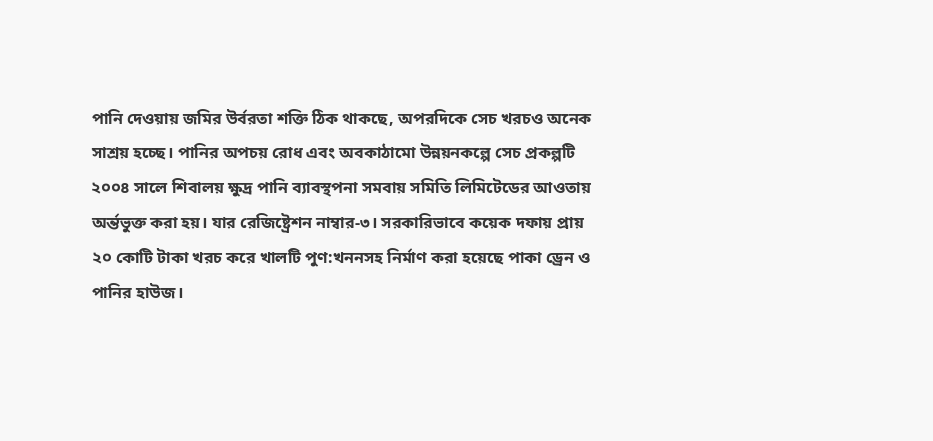পানি দেওয়ায় জমির উর্বরতা শক্তি ঠিক থাকছে, অপরদিকে সেচ খরচও অনেক সাশ্রয় হচ্ছে। পানির অপচয় রোধ এবং অবকাঠামো উন্নয়নকল্পে সেচ প্রকল্পটি ২০০৪ সালে শিবালয় ক্ষুদ্র পানি ব্যাবস্থপনা সমবায় সমিতি লিমিটেডের আওতায় অর্ন্তভুক্ত করা হয়। যার রেজিষ্ট্রেশন নাম্বার-৩। সরকারিভাবে কয়েক দফায় প্রায় ২০ কোটি টাকা খরচ করে খালটি পুণ:খননসহ নির্মাণ করা হয়েছে পাকা ড্রেন ও পানির হাউজ।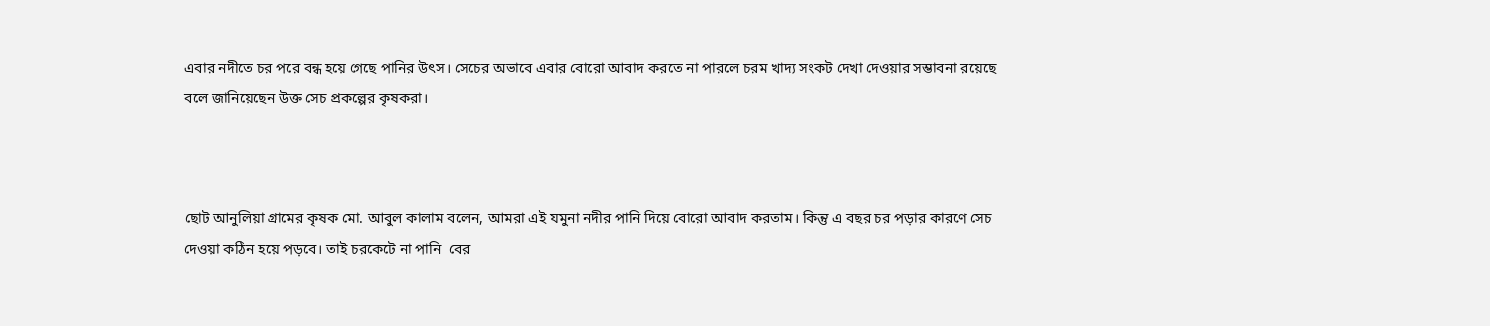এবার নদীতে চর পরে বন্ধ হয়ে গেছে পানির উৎস। সেচের অভাবে এবার বোরো আবাদ করতে না পারলে চরম খাদ্য সংকট দেখা দেওয়ার সম্ভাবনা রয়েছে বলে জানিয়েছেন উক্ত সেচ প্রকল্পের কৃষকরা।



ছোট আনুলিয়া গ্রামের কৃষক মো. আবুল কালাম বলেন, আমরা এই যমুনা নদীর পানি দিয়ে বোরো আবাদ করতাম। কিন্তু এ বছর চর পড়ার কারণে সেচ দেওয়া কঠিন হয়ে পড়বে। তাই চরকেটে না পানি  বের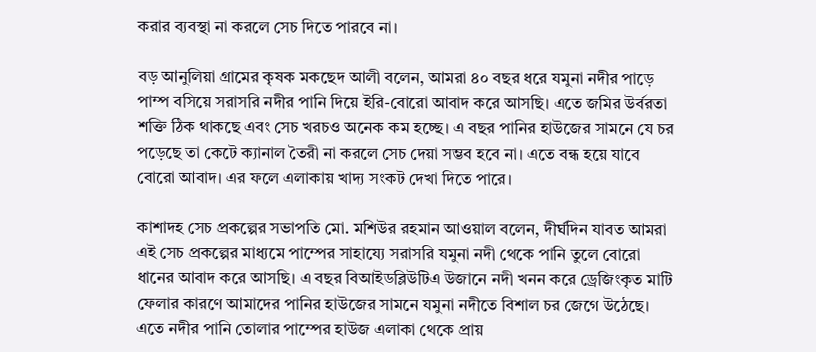করার ব্যবস্থা না করলে সেচ দিতে পারবে না।

বড় আনুলিয়া গ্রামের কৃষক মকছেদ আলী বলেন, আমরা ৪০ বছর ধরে যমুনা নদীর পাড়ে পাম্প বসিয়ে সরাসরি নদীর পানি দিয়ে ইরি-বোরো আবাদ করে আসছি। এতে জমির উর্বরতা শক্তি ঠিক থাকছে এবং সেচ খরচও অনেক কম হচ্ছে। এ বছর পানির হাউজের সামনে যে চর পড়েছে তা কেটে ক্যানাল তৈরী না করলে সেচ দেয়া সম্ভব হবে না। এতে বন্ধ হয়ে যাবে বোরো আবাদ। এর ফলে এলাকায় খাদ্য সংকট দেখা দিতে পারে।

কাশাদহ সেচ প্রকল্পের সভাপতি মো. মশিউর রহমান আওয়াল বলেন, দীর্ঘদিন যাবত আমরা এই সেচ প্রকল্পের মাধ্যমে পাম্পের সাহায্যে সরাসরি যমুনা নদী থেকে পানি তুলে বোরো ধানের আবাদ করে আসছি। এ বছর বিআইডব্লিউটিএ উজানে নদী খনন করে ড্রেজিংকৃত মাটি ফেলার কারণে আমাদের পানির হাউজের সামনে যমুনা নদীতে বিশাল চর জেগে উঠেছে। এতে নদীর পানি তোলার পাম্পের হাউজ এলাকা থেকে প্রায়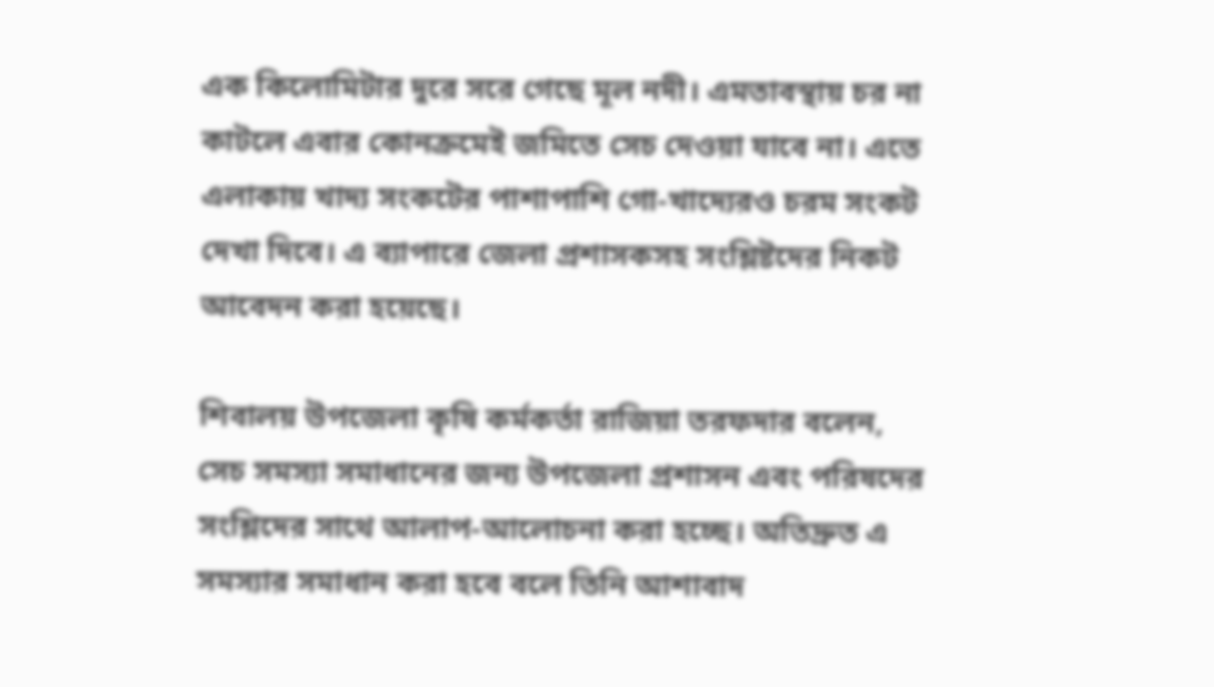এক কিলোমিটার দুরে সরে গেছে মূল নদী। এমতাবস্থায় চর না কাটলে এবার কোনক্রমেই জমিতে সেচ দেওয়া যাবে না। এতে এলাকায় খাদ্য সংকটের পাশাপাশি গো-খাদ্যেরও চরম সংকট দেখা দিবে। এ ব্যাপারে জেলা প্রশাসকসহ সংশ্লিষ্টদের নিকট আবেদন করা হয়েছে।

শিবালয় উপজেলা কৃষি কর্মকর্তা রাজিয়া তরফদার বলেন, সেচ সমস্যা সমাধানের জন্য উপজেলা প্রশাসন এবং পরিষদের সংশ্লিদের সাথে আলাপ-আলোচনা করা হচ্ছে। অতিদ্রুত এ সমস্যার সমাধান করা হবে বলে তিনি আশাবাদ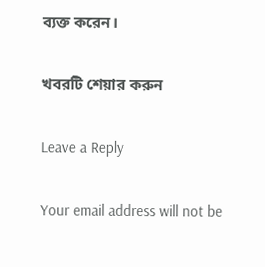ব্যক্ত করেন।

খবরটি শেয়ার করুন

Leave a Reply

Your email address will not be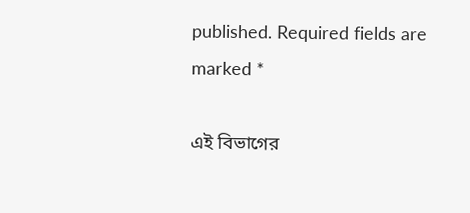published. Required fields are marked *

এই বিভাগের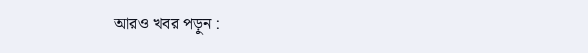আরও খবর পড়ুন :